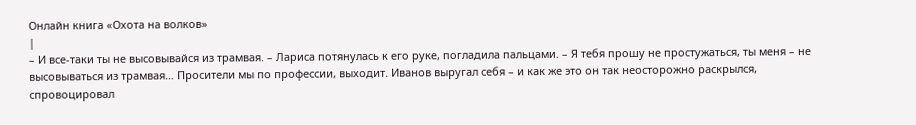Онлайн книга «Охота на волков»
|
– И все-таки ты не высовывайся из трамвая. – Лариса потянулась к его руке, погладила пальцами. – Я тебя прошу не простужаться, ты меня – не высовываться из трамвая… Просители мы по профессии, выходит. Иванов выругал себя – и как же это он так неосторожно раскрылся, спровоцировал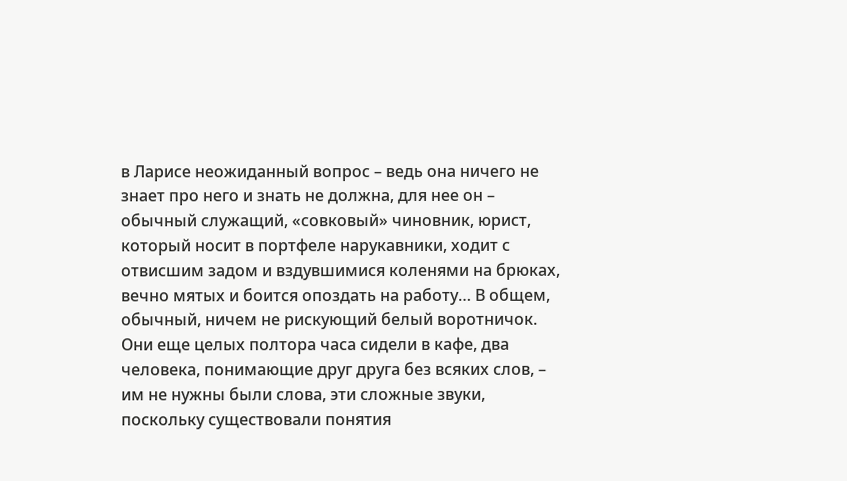в Ларисе неожиданный вопрос – ведь она ничего не знает про него и знать не должна, для нее он – обычный служащий, «совковый» чиновник, юрист, который носит в портфеле нарукавники, ходит с отвисшим задом и вздувшимися коленями на брюках, вечно мятых и боится опоздать на работу… В общем, обычный, ничем не рискующий белый воротничок. Они еще целых полтора часа сидели в кафе, два человека, понимающие друг друга без всяких слов, – им не нужны были слова, эти сложные звуки, поскольку существовали понятия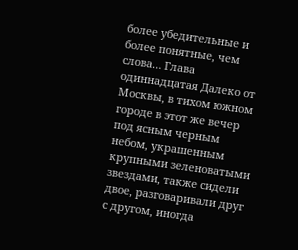более убедительные и более понятные, чем слова… Глава одиннадцатая Далеко от Москвы, в тихом южном городе в этот же вечер под ясным черным небом, украшенным крупными зеленоватыми звездами, также сидели двое, разговаривали друг с другом, иногда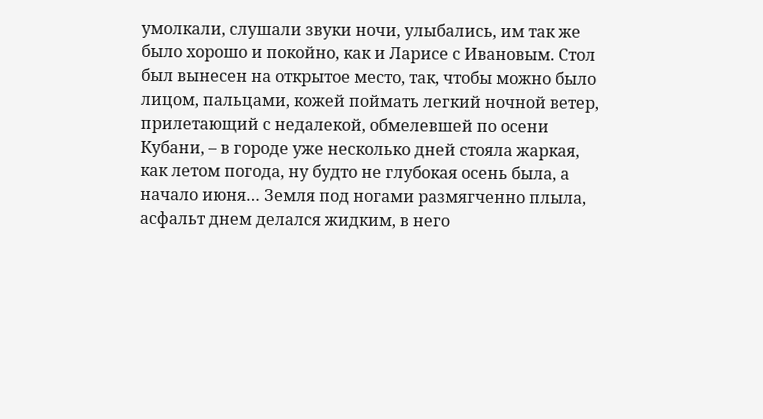умолкали, слушали звуки ночи, улыбались, им так же было хорошо и покойно, как и Ларисе с Ивановым. Стол был вынесен на открытое место, так, чтобы можно было лицом, пальцами, кожей поймать легкий ночной ветер, прилетающий с недалекой, обмелевшей по осени Кубани, – в городе уже несколько дней стояла жаркая, как летом погода, ну будто не глубокая осень была, а начало июня… Земля под ногами размягченно плыла, асфальт днем делался жидким, в него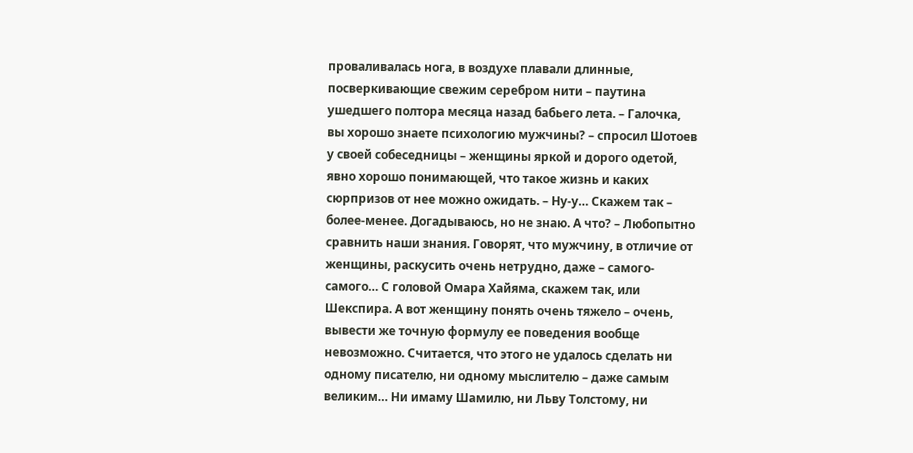проваливалась нога, в воздухе плавали длинные, посверкивающие свежим серебром нити – паутина ушедшего полтора месяца назад бабьего лета. – Галочка, вы хорошо знаете психологию мужчины? – спросил Шотоев у своей собеседницы – женщины яркой и дорого одетой, явно хорошо понимающей, что такое жизнь и каких сюрпризов от нее можно ожидать. – Ну-у… Скажем так – более-менее. Догадываюсь, но не знаю. А что? – Любопытно сравнить наши знания. Говорят, что мужчину, в отличие от женщины, раскусить очень нетрудно, даже – самого-самого… С головой Омара Хайяма, скажем так, или Шекспира. А вот женщину понять очень тяжело – очень, вывести же точную формулу ее поведения вообще невозможно. Считается, что этого не удалось сделать ни одному писателю, ни одному мыслителю – даже самым великим… Ни имаму Шамилю, ни Льву Толстому, ни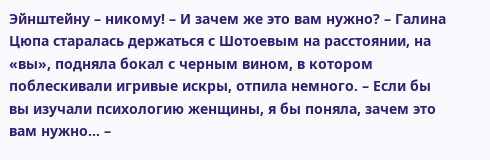Эйнштейну – никому! – И зачем же это вам нужно? – Галина Цюпа старалась держаться с Шотоевым на расстоянии, на «вы», подняла бокал с черным вином, в котором поблескивали игривые искры, отпила немного. – Если бы вы изучали психологию женщины, я бы поняла, зачем это вам нужно… –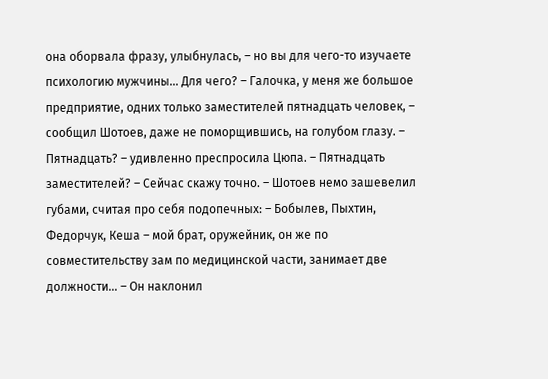она оборвала фразу, улыбнулась, – но вы для чего-то изучаете психологию мужчины… Для чего? – Галочка, у меня же большое предприятие, одних только заместителей пятнадцать человек, – сообщил Шотоев, даже не поморщившись, на голубом глазу. – Пятнадцать? – удивленно преспросила Цюпа. – Пятнадцать заместителей? – Сейчас скажу точно. – Шотоев немо зашевелил губами, считая про себя подопечных: – Бобылев, Пыхтин, Федорчук, Кеша – мой брат, оружейник, он же по совместительству зам по медицинской части, занимает две должности… – Он наклонил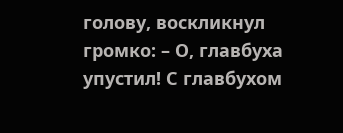голову, воскликнул громко: – О, главбуха упустил! С главбухом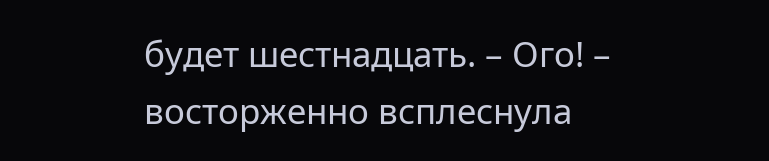будет шестнадцать. – Ого! – восторженно всплеснула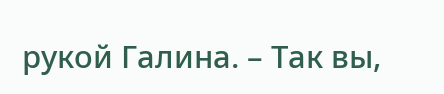рукой Галина. – Так вы,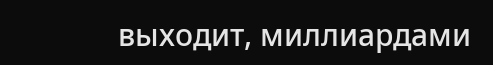выходит, миллиардами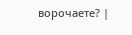ворочаете? |